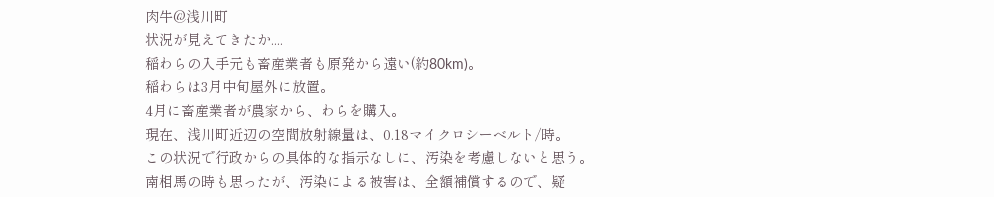肉牛@浅川町
状況が見えてきたか....
稲わらの入手元も畜産業者も原発から遠い(約80km)。
稲わらは3月中旬屋外に放置。
4月に畜産業者が農家から、わらを購入。
現在、浅川町近辺の空間放射線量は、0.18マイクロシーベルト/時。
この状況で行政からの具体的な指示なしに、汚染を考慮しないと思う。
南相馬の時も思ったが、汚染による被害は、全額補償するので、疑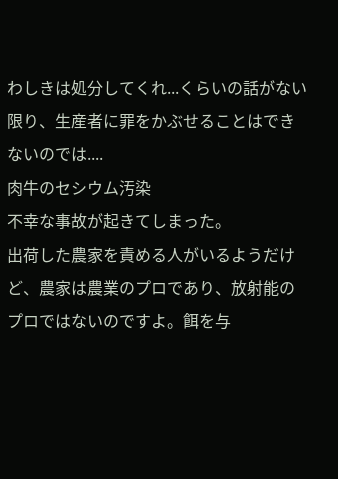わしきは処分してくれ...くらいの話がない限り、生産者に罪をかぶせることはできないのでは....
肉牛のセシウム汚染
不幸な事故が起きてしまった。
出荷した農家を責める人がいるようだけど、農家は農業のプロであり、放射能のプロではないのですよ。餌を与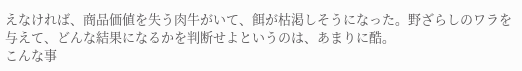えなければ、商品価値を失う肉牛がいて、餌が枯渇しそうになった。野ざらしのワラを与えて、どんな結果になるかを判断せよというのは、あまりに酷。
こんな事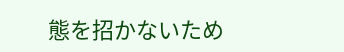態を招かないため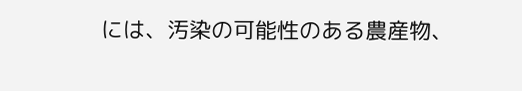には、汚染の可能性のある農産物、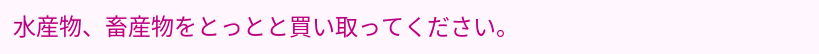水産物、畜産物をとっとと買い取ってください。